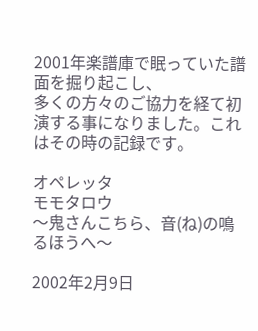2001年楽譜庫で眠っていた譜面を掘り起こし、
多くの方々のご協力を経て初演する事になりました。これはその時の記録です。

オペレッタ
モモタロウ
〜鬼さんこちら、音(ね)の鳴るほうへ〜

2002年2月9日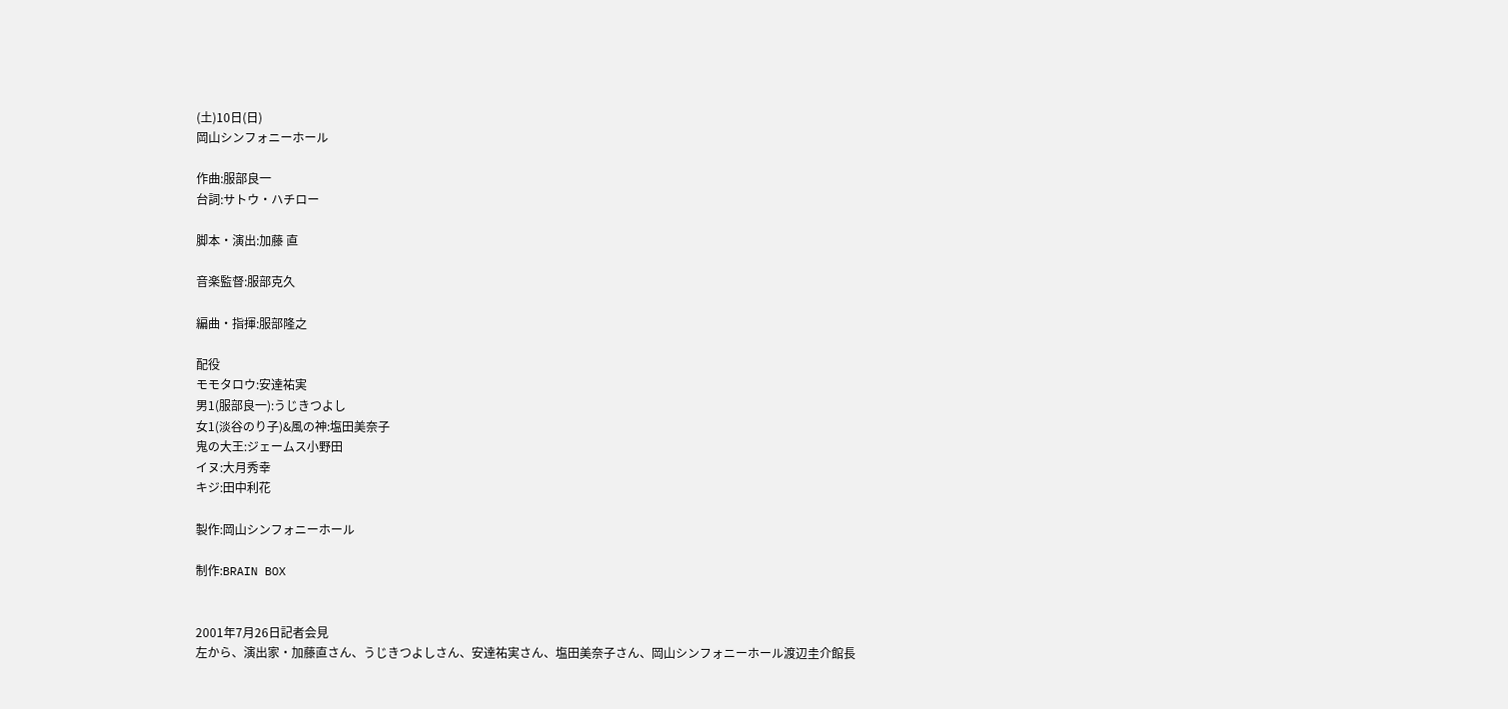(土)10日(日)
岡山シンフォニーホール

作曲:服部良一
台詞:サトウ・ハチロー

脚本・演出:加藤 直

音楽監督:服部克久

編曲・指揮:服部隆之

配役
モモタロウ:安達祐実
男1(服部良一):うじきつよし
女1(淡谷のり子)&風の神:塩田美奈子
鬼の大王:ジェームス小野田
イヌ:大月秀幸
キジ:田中利花

製作:岡山シンフォニーホール

制作:BRAIN BOX


2001年7月26日記者会見
左から、演出家・加藤直さん、うじきつよしさん、安達祐実さん、塩田美奈子さん、岡山シンフォニーホール渡辺圭介館長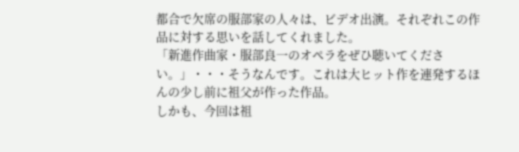都合で欠席の服部家の人々は、ビデオ出演。それぞれこの作品に対する思いを話してくれました。
「新進作曲家・服部良一のオペラをぜひ聴いてください。」・・・そうなんです。これは大ヒット作を連発するほんの少し前に祖父が作った作品。
しかも、今回は祖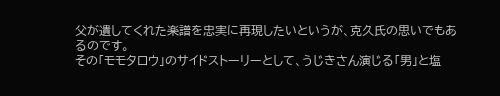父が遺してくれた楽譜を忠実に再現したいというが、克久氏の思いでもあるのです。
その「モモタロウ」のサイドストーリーとして、うじきさん演じる「男」と塩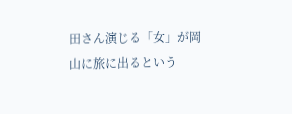田さん演じる「女」が岡山に旅に出るという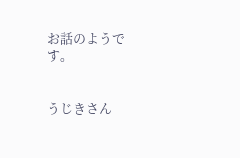お話のようです。


うじきさん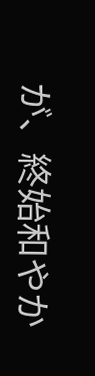が、終始和やか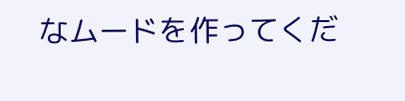なムードを作ってくだ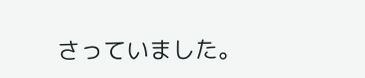さっていました。